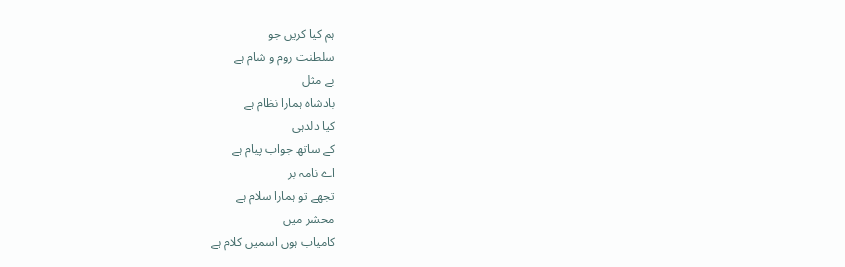ہم کیا کریں جو
سلطنت روم و شام ہے
بے مثل
بادشاہ ہمارا نظام ہے
کیا دلدہی
کے ساتھ جواب پیام ہے
اے نامہ بر
تجھے تو ہمارا سلام ہے
محشر میں
کامیاب ہوں اسمیں کلام ہے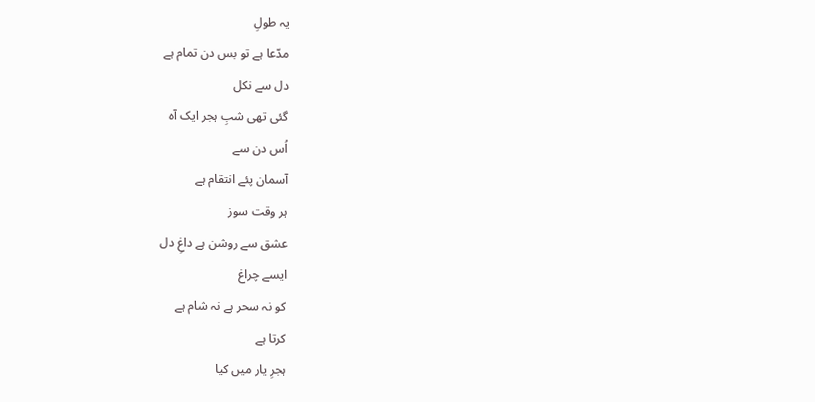یہ طولِ
مدّعا ہے تو بس دن تمام ہے
دل سے نکل
گئی تھی شبِ ہجر ایک آہ
اُس دن سے
آسمان پئے انتقام ہے
ہر وقت سوز
عشق سے روشن ہے داغِ دل
ایسے چراغ
کو نہ سحر ہے نہ شام ہے
کرتا ہے
ہجرِ یار میں کیا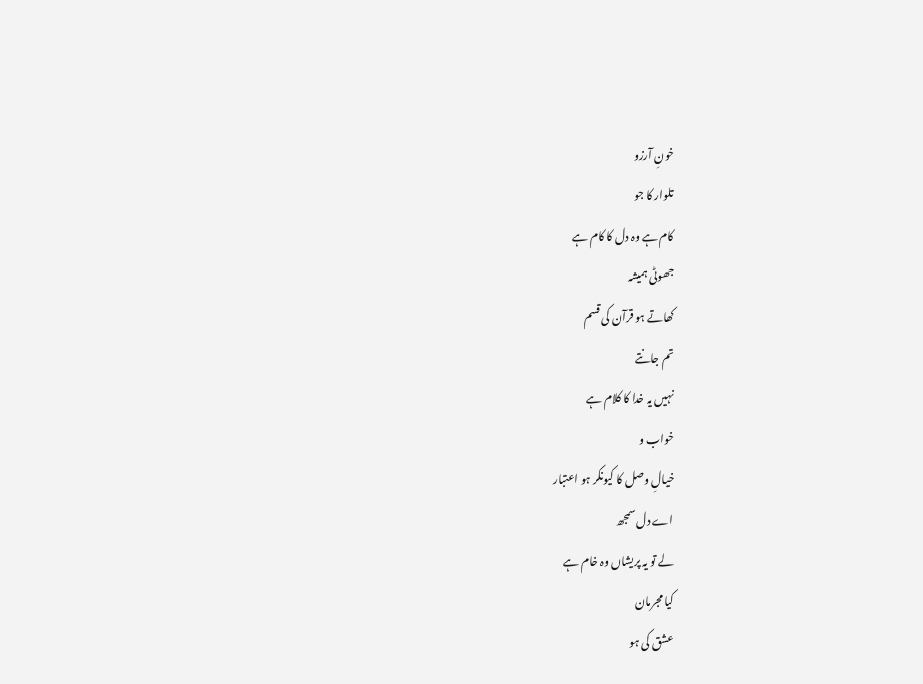خونِ آرزو
تلوار کا جو
کام ہے وہ دل کا کام ہے
جھوٹی ہمیشہ
کھاتے ہو قرآن کی قسم
تم جانتے
نہیں یہ خدا کا کلام ہے
خواب و
خیالِ وصل کا کیونکر ہو اعتبار
اے دل سمجھ
لے تو یہ پریشاں وہ خام ہے
کیا مجرمان
عشق کی ہو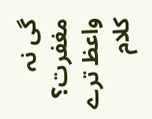گی نہ مغفرت؟
واعظ ترے
کلام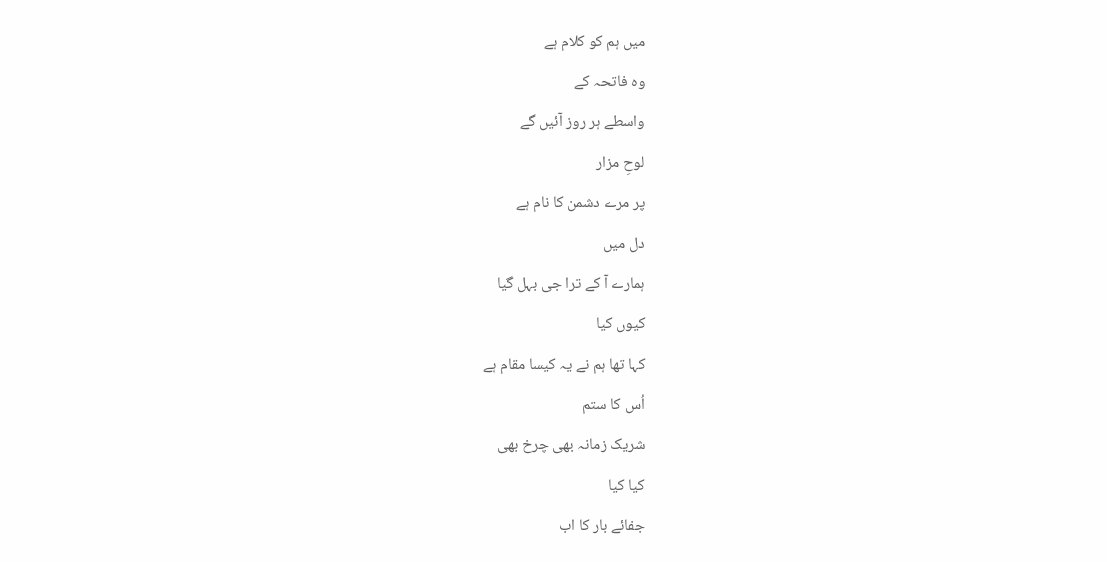میں ہم کو کلام ہے
وہ فاتحہ کے
واسطے ہر روز آئیں گے
لوحِ مزار
پر مرے دشمن کا نام ہے
دل میں
ہمارے آ کے ترا جی بہل گیا
کیوں کیا
کہا تھا ہم نے یہ کیسا مقام ہے
اُس کا ستم
شریک زمانہ بھی چرخ بھی
کیا کیا
جفائے بار کا اب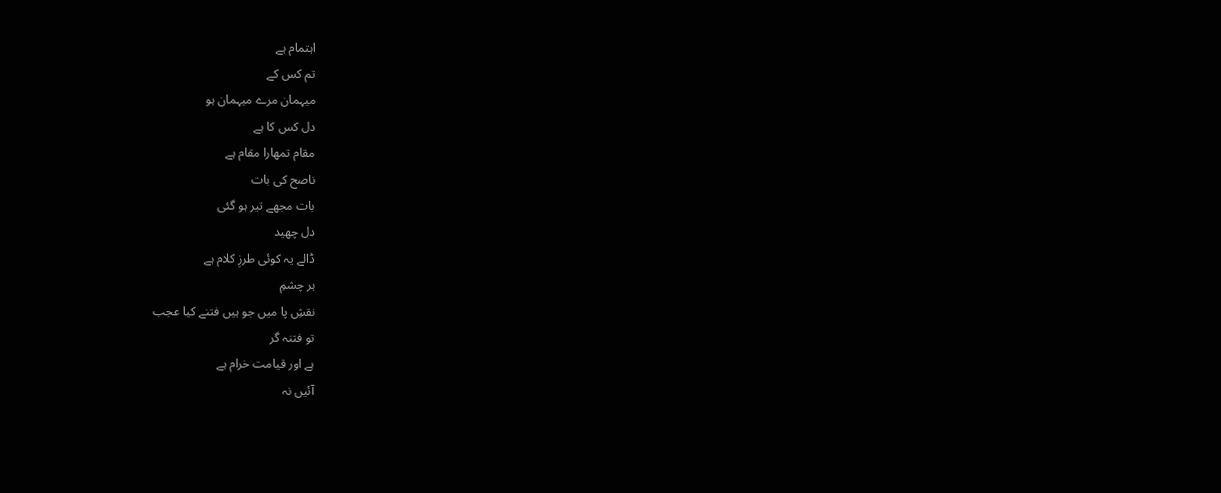اہتمام ہے
تم کس کے
میہمان مرے میہمان ہو
دل کس کا ہے
مقام تمھارا مقام ہے
ناصح کی بات
بات مجھے تیر ہو گئی
دل چھید
ڈالے یہ کوئی طرزِ کلام ہے
ہر چشمِ
نقشِ پا میں جو ہیں فتنے کیا عجب
تو فتنہ گر
ہے اور قیامت خرام ہے
آئیں نہ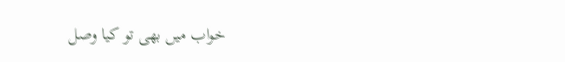خواب میں بھی تو کیا وصل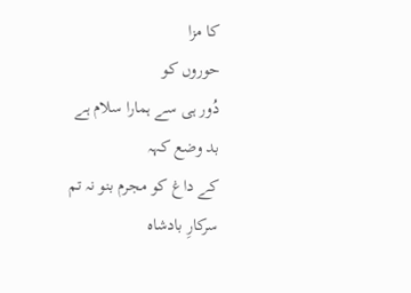کا مزا
حوروں کو
دُور ہی سے ہمارا سلام ہے
بد وضع کہہ
کے داغ کو مجرم بنو نہ تم
سرکارِ بادشاہ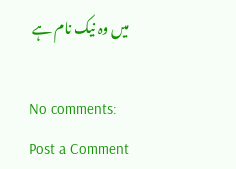میں وہ نیک نام ہے

No comments:
Post a Comment